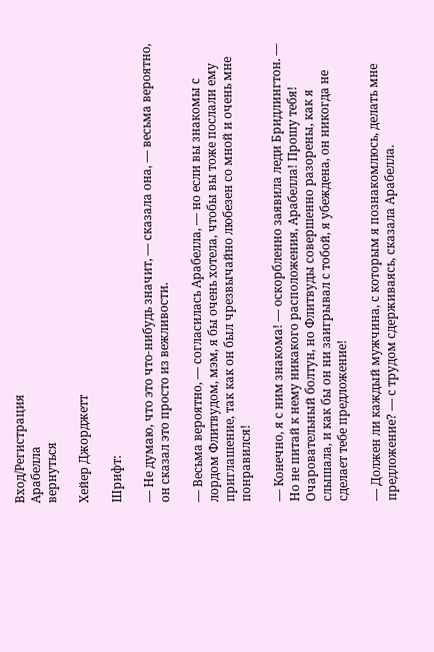Вход/Регистрация
Арабелла
вернуться

Хейер Джорджетт

Шрифт:

— Не думаю, что это что-нибудь значит, — сказала она, — весьма вероятно, он сказал это просто из вежливости.

— Весьма вероятно, — согласилась Арабелла, — но если вы знакомы с лордом Флитвудом, мэм, я бы очень хотела, чтобы вы тоже послали ему приглашение, так как он был чрезвычайно любезен со мной и очень мне понравился!

— Конечно, я с ним знакома! — оскорбленно заявила леди Бридлингтон. — Но не питай к нему никакого расположения, Арабелла! Прошу тебя! Очаровательный болтун, но Флитвуды совершенно разорены, как я слышала, и как бы он ни заигрывал с тобой, я убеждена, он никогда не сделает тебе предложение!

— Должен ли каждый мужчина, с которым я познакомлюсь, делать мне предложение? — с трудом сдерживаясь, сказала Арабелла.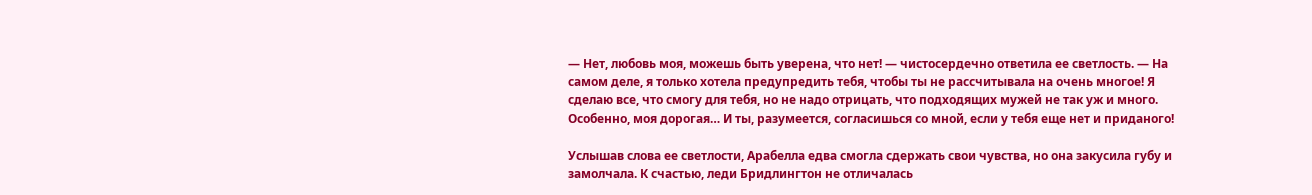— Нет, любовь моя, можешь быть уверена, что нет! — чистосердечно ответила ее светлость. — На самом деле, я только хотела предупредить тебя, чтобы ты не рассчитывала на очень многое! Я сделаю все, что смогу для тебя, но не надо отрицать, что подходящих мужей не так уж и много. Особенно, моя дорогая… И ты, разумеется, согласишься со мной, если у тебя еще нет и приданого!

Услышав слова ее светлости, Арабелла едва смогла сдержать свои чувства, но она закусила губу и замолчала. К счастью, леди Бридлингтон не отличалась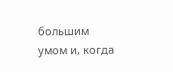большим умом и, когда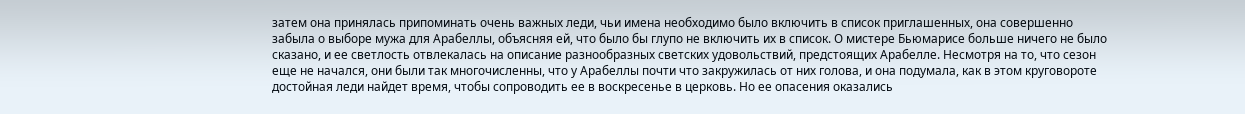затем она принялась припоминать очень важных леди, чьи имена необходимо было включить в список приглашенных, она совершенно забыла о выборе мужа для Арабеллы, объясняя ей, что было бы глупо не включить их в список. О мистере Бьюмарисе больше ничего не было сказано, и ее светлость отвлекалась на описание разнообразных светских удовольствий, предстоящих Арабелле. Несмотря на то, что сезон еще не начался, они были так многочисленны, что у Арабеллы почти что закружилась от них голова, и она подумала, как в этом круговороте достойная леди найдет время, чтобы сопроводить ее в воскресенье в церковь. Но ее опасения оказались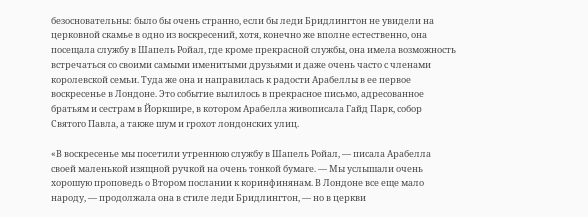безосновательны: было бы очень странно, если бы леди Бридлингтон не увидели на церковной скамье в одно из воскресений, хотя, конечно же вполне естественно, она посещала службу в Шапель Ройал, где кроме прекрасной службы, она имела возможность встречаться со своими самыми именитыми друзьями и даже очень часто с членами королевской семьи. Туда же она и направилась к радости Арабеллы в ее первое воскресенье в Лондоне. Это событие вылилось в прекрасное письмо, адресованное братьям и сестрам в Йоркшире, в котором Арабелла живописала Гайд Парк, собор Святого Павла, а также шум и грохот лондонских улиц.

«В воскресенье мы посетили утреннюю службу в Шапель Ройал, — писала Арабелла своей маленькой изящной ручкой на очень тонкой бумаге. — Мы услышали очень хорошую проповедь о Втором послании к коринфинянам. В Лондоне все еще мало народу, — продолжала она в стиле леди Бридлингтон, — но в церкви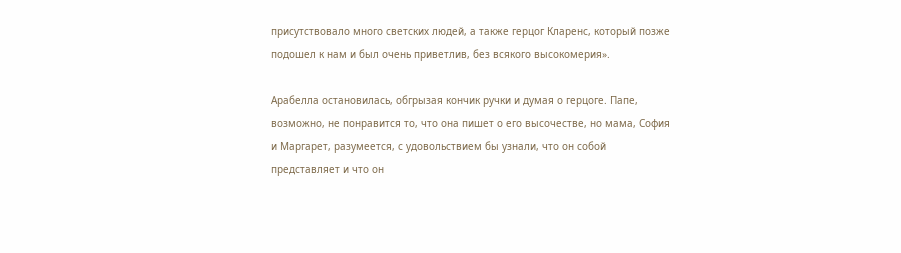присутствовало много светских людей, а также герцог Кларенс, который позже подошел к нам и был очень приветлив, без всякого высокомерия».

Арабелла остановилась, обгрызая кончик ручки и думая о герцоге. Папе, возможно, не понравится то, что она пишет о его высочестве, но мама, София и Маргарет, разумеется, с удовольствием бы узнали, что он собой представляет и что он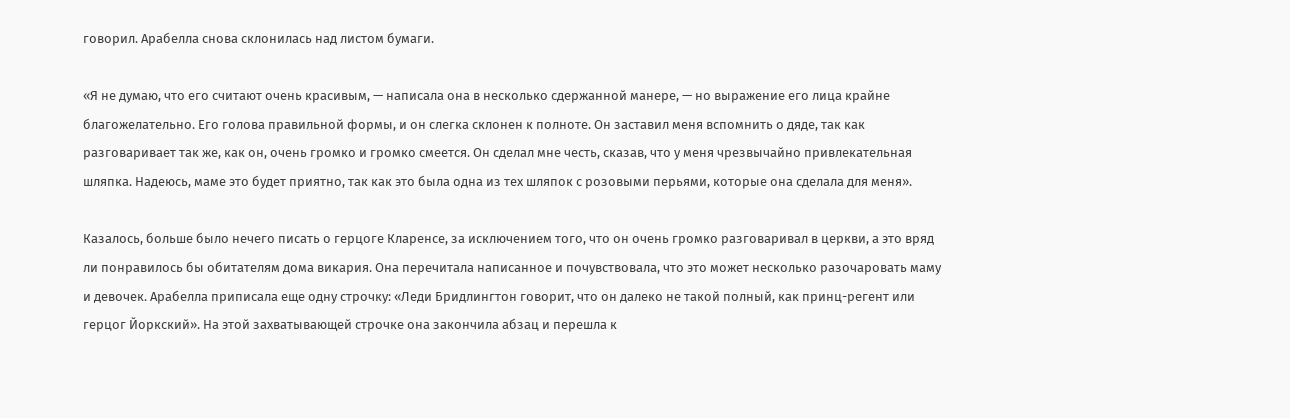говорил. Арабелла снова склонилась над листом бумаги.

«Я не думаю, что его считают очень красивым, — написала она в несколько сдержанной манере, — но выражение его лица крайне благожелательно. Его голова правильной формы, и он слегка склонен к полноте. Он заставил меня вспомнить о дяде, так как разговаривает так же, как он, очень громко и громко смеется. Он сделал мне честь, сказав, что у меня чрезвычайно привлекательная шляпка. Надеюсь, маме это будет приятно, так как это была одна из тех шляпок с розовыми перьями, которые она сделала для меня».

Казалось, больше было нечего писать о герцоге Кларенсе, за исключением того, что он очень громко разговаривал в церкви, а это вряд ли понравилось бы обитателям дома викария. Она перечитала написанное и почувствовала, что это может несколько разочаровать маму и девочек. Арабелла приписала еще одну строчку: «Леди Бридлингтон говорит, что он далеко не такой полный, как принц-регент или герцог Йоркский». На этой захватывающей строчке она закончила абзац и перешла к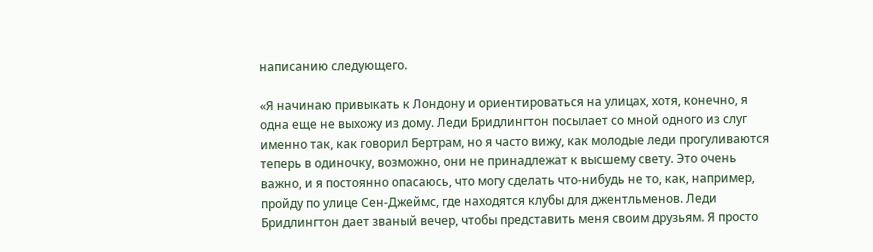написанию следующего.

«Я начинаю привыкать к Лондону и ориентироваться на улицах, хотя, конечно, я одна еще не выхожу из дому. Леди Бридлингтон посылает со мной одного из слуг именно так, как говорил Бертрам, но я часто вижу, как молодые леди прогуливаются теперь в одиночку, возможно, они не принадлежат к высшему свету. Это очень важно, и я постоянно опасаюсь, что могу сделать что-нибудь не то, как, например, пройду по улице Сен-Джеймс, где находятся клубы для джентльменов. Леди Бридлингтон дает званый вечер, чтобы представить меня своим друзьям. Я просто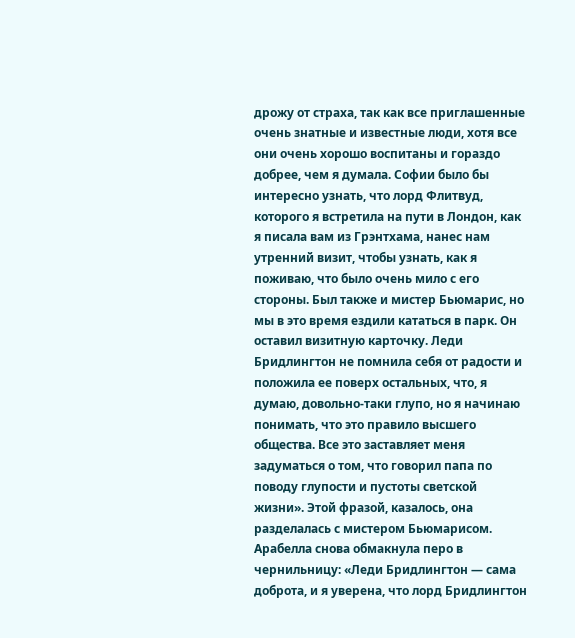дрожу от страха, так как все приглашенные очень знатные и известные люди, хотя все они очень хорошо воспитаны и гораздо добрее, чем я думала. Софии было бы интересно узнать, что лорд Флитвуд, которого я встретила на пути в Лондон, как я писала вам из Грэнтхама, нанес нам утренний визит, чтобы узнать, как я поживаю, что было очень мило с его стороны. Был также и мистер Бьюмарис, но мы в это время ездили кататься в парк. Он оставил визитную карточку. Леди Бридлингтон не помнила себя от радости и положила ее поверх остальных, что, я думаю, довольно-таки глупо, но я начинаю понимать, что это правило высшего общества. Все это заставляет меня задуматься о том, что говорил папа по поводу глупости и пустоты светской жизни». Этой фразой, казалось, она разделалась с мистером Бьюмарисом. Арабелла снова обмакнула перо в чернильницу: «Леди Бридлингтон — сама доброта, и я уверена, что лорд Бридлингтон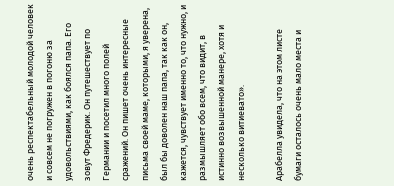очень респектабельный молодой человек и совсем не погружен в погоню за удовольствиями, как боялся папа. Его зовут Фредерик. Он путешествует по Германии и посетил много полей сражений. Он пишет очень интересные письма своей маме, которыми, я уверена, был бы доволен наш папа, так как он, кажется, чувствует именно то, что нужно, и размышляет обо всем, что видит, в истинно возвышенной манере, хотя и несколько витиевато».

Арабелла увидела, что на этом листе бумаги осталось очень мало места и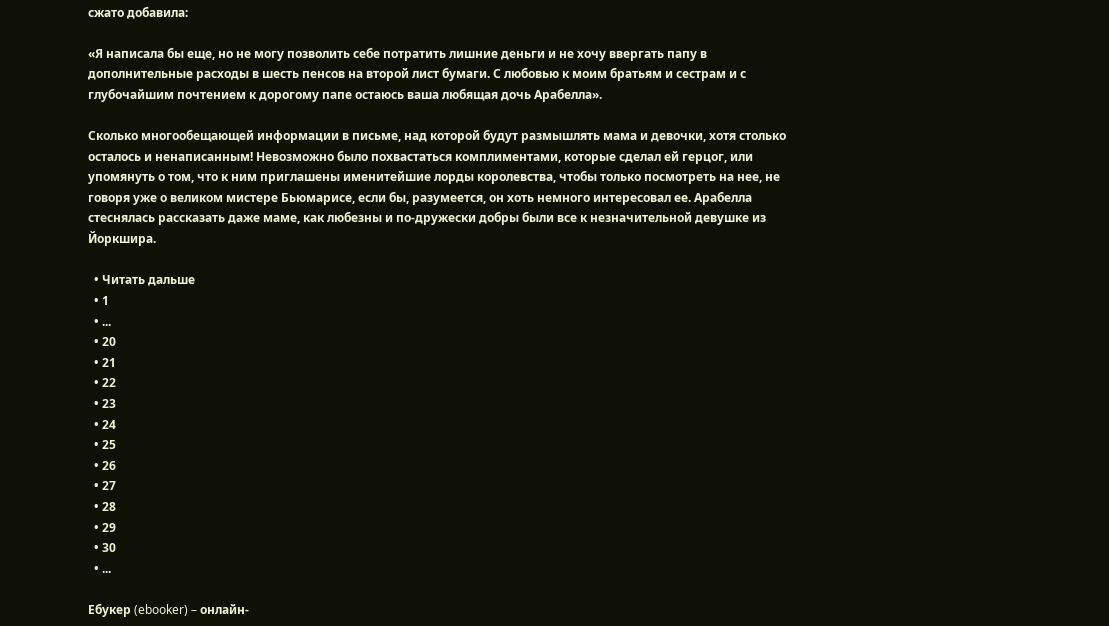сжато добавила:

«Я написала бы еще, но не могу позволить себе потратить лишние деньги и не хочу ввергать папу в дополнительные расходы в шесть пенсов на второй лист бумаги. С любовью к моим братьям и сестрам и с глубочайшим почтением к дорогому папе остаюсь ваша любящая дочь Арабелла».

Сколько многообещающей информации в письме, над которой будут размышлять мама и девочки, хотя столько осталось и ненаписанным! Невозможно было похвастаться комплиментами, которые сделал ей герцог, или упомянуть о том, что к ним приглашены именитейшие лорды королевства, чтобы только посмотреть на нее, не говоря уже о великом мистере Бьюмарисе, если бы, разумеется, он хоть немного интересовал ее. Арабелла стеснялась рассказать даже маме, как любезны и по-дружески добры были все к незначительной девушке из Йоркшира.

  • Читать дальше
  • 1
  • ...
  • 20
  • 21
  • 22
  • 23
  • 24
  • 25
  • 26
  • 27
  • 28
  • 29
  • 30
  • ...

Ебукер (ebooker) – онлайн-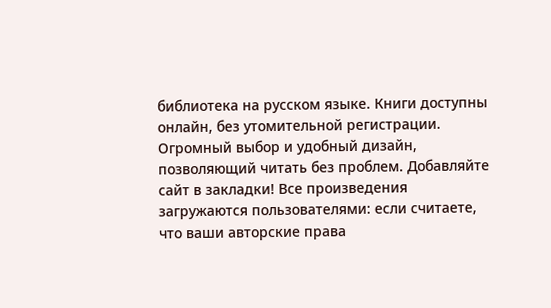библиотека на русском языке. Книги доступны онлайн, без утомительной регистрации. Огромный выбор и удобный дизайн, позволяющий читать без проблем. Добавляйте сайт в закладки! Все произведения загружаются пользователями: если считаете, что ваши авторские права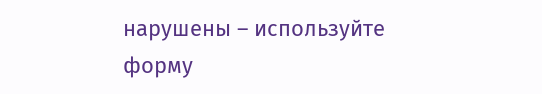нарушены – используйте форму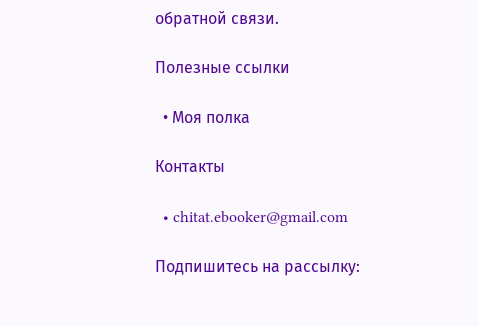обратной связи.

Полезные ссылки

  • Моя полка

Контакты

  • chitat.ebooker@gmail.com

Подпишитесь на рассылку: